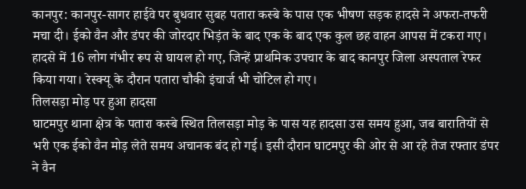कानपुर: कानपुर-सागर हाईवे पर बुधवार सुबह पतारा कस्बे के पास एक भीषण सड़क हादसे ने अफरा-तफरी मचा दी। ईको वैन और डंपर की जोरदार भिड़ंत के बाद एक के बाद एक कुल छह वाहन आपस में टकरा गए। हादसे में 16 लोग गंभीर रूप से घायल हो गए, जिन्हें प्राथमिक उपचार के बाद कानपुर जिला अस्पताल रेफर किया गया। रेस्क्यू के दौरान पतारा चौकी इंचार्ज भी चोटिल हो गए।
तिलसड़ा मोड़ पर हुआ हादसा
घाटमपुर थाना क्षेत्र के पतारा कस्बे स्थित तिलसड़ा मोड़ के पास यह हादसा उस समय हुआ, जब बारातियों से भरी एक ईको वैन मोड़ लेते समय अचानक बंद हो गई। इसी दौरान घाटमपुर की ओर से आ रहे तेज रफ्तार डंपर ने वैन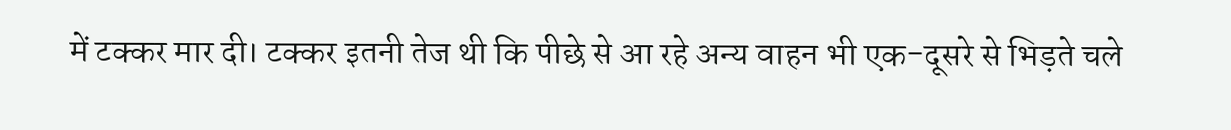में टक्कर मार दी। टक्कर इतनी तेज थी कि पीछे से आ रहे अन्य वाहन भी एक-दूसरे से भिड़ते चले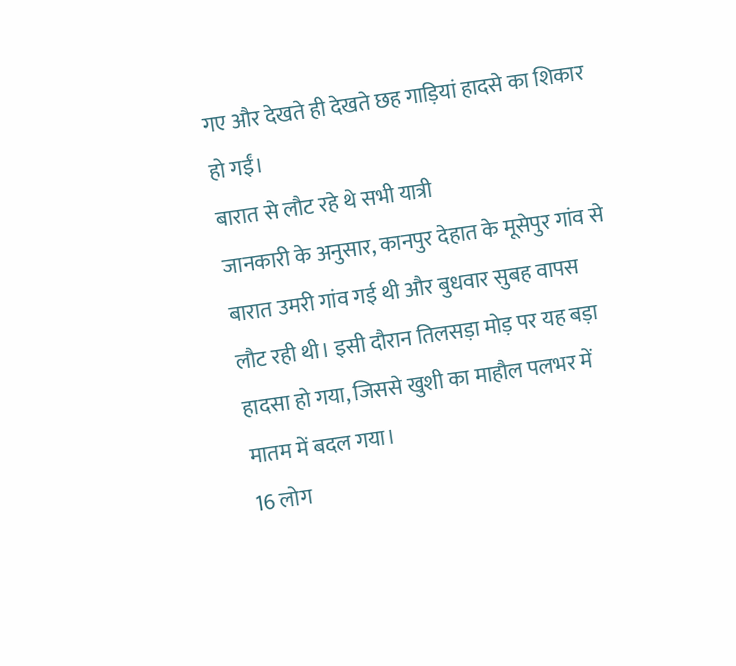गए और देखते ही देखते छह गाड़ियां हादसे का शिकार हो गईं।
बारात से लौट रहे थे सभी यात्री
जानकारी के अनुसार, कानपुर देहात के मूसेपुर गांव से बारात उमरी गांव गई थी और बुधवार सुबह वापस लौट रही थी। इसी दौरान तिलसड़ा मोड़ पर यह बड़ा हादसा हो गया, जिससे खुशी का माहौल पलभर में मातम में बदल गया।
16 लोग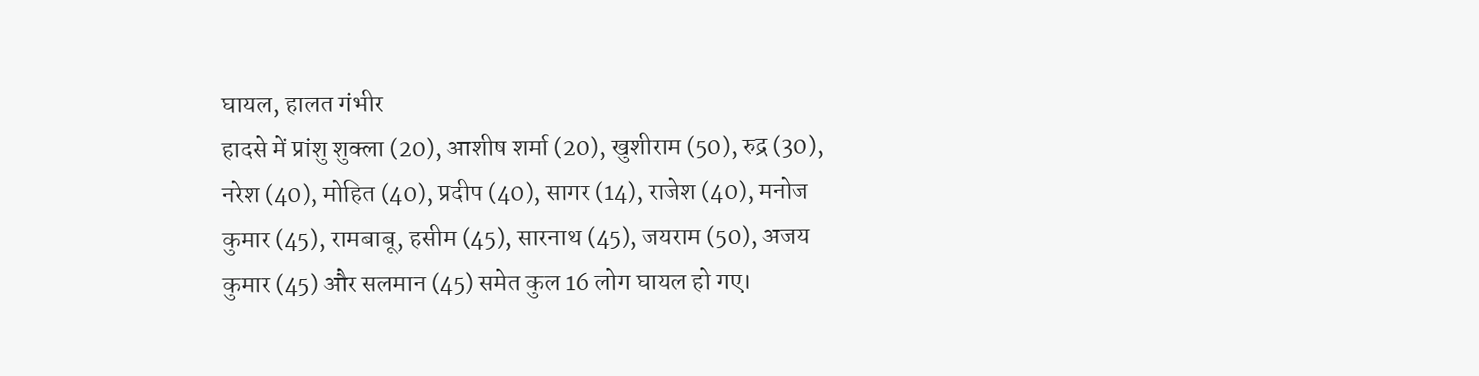घायल, हालत गंभीर
हादसे में प्रांशु शुक्ला (20), आशीष शर्मा (20), खुशीराम (50), रुद्र (30), नरेश (40), मोहित (40), प्रदीप (40), सागर (14), राजेश (40), मनोज कुमार (45), रामबाबू, हसीम (45), सारनाथ (45), जयराम (50), अजय कुमार (45) और सलमान (45) समेत कुल 16 लोग घायल हो गए।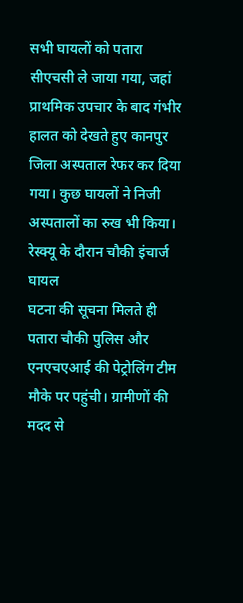सभी घायलों को पतारा सीएचसी ले जाया गया, जहां प्राथमिक उपचार के बाद गंभीर हालत को देखते हुए कानपुर जिला अस्पताल रेफर कर दिया गया। कुछ घायलों ने निजी अस्पतालों का रुख भी किया।
रेस्क्यू के दौरान चौकी इंचार्ज घायल
घटना की सूचना मिलते ही पतारा चौकी पुलिस और एनएचएआई की पेट्रोलिंग टीम मौके पर पहुंची। ग्रामीणों की मदद से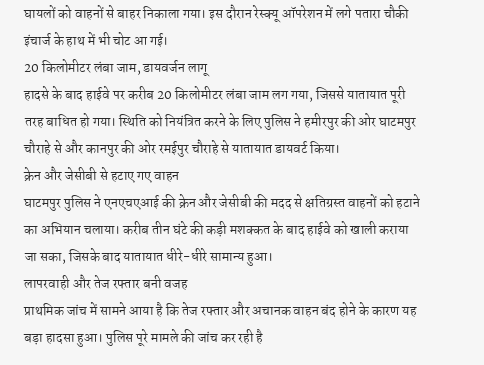घायलों को वाहनों से बाहर निकाला गया। इस दौरान रेस्क्यू ऑपरेशन में लगे पतारा चौकी इंचार्ज के हाथ में भी चोट आ गई।
20 किलोमीटर लंबा जाम, डायवर्जन लागू
हादसे के बाद हाईवे पर करीब 20 किलोमीटर लंबा जाम लग गया, जिससे यातायात पूरी तरह बाधित हो गया। स्थिति को नियंत्रित करने के लिए पुलिस ने हमीरपुर की ओर घाटमपुर चौराहे से और कानपुर की ओर रमईपुर चौराहे से यातायात डायवर्ट किया।
क्रेन और जेसीबी से हटाए गए वाहन
घाटमपुर पुलिस ने एनएचएआई की क्रेन और जेसीबी की मदद से क्षतिग्रस्त वाहनों को हटाने का अभियान चलाया। करीब तीन घंटे की कड़ी मशक्कत के बाद हाईवे को खाली कराया जा सका, जिसके बाद यातायात धीरे-धीरे सामान्य हुआ।
लापरवाही और तेज रफ्तार बनी वजह
प्राथमिक जांच में सामने आया है कि तेज रफ्तार और अचानक वाहन बंद होने के कारण यह बड़ा हादसा हुआ। पुलिस पूरे मामले की जांच कर रही है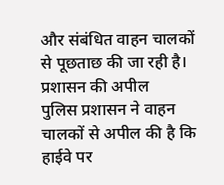और संबंधित वाहन चालकों से पूछताछ की जा रही है।
प्रशासन की अपील
पुलिस प्रशासन ने वाहन चालकों से अपील की है कि हाईवे पर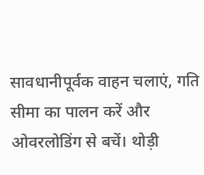सावधानीपूर्वक वाहन चलाएं, गति सीमा का पालन करें और ओवरलोडिंग से बचें। थोड़ी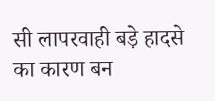सी लापरवाही बड़े हादसे का कारण बन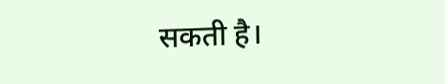सकती है।